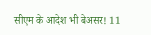सीएम के आदेश भी बेअसर! 11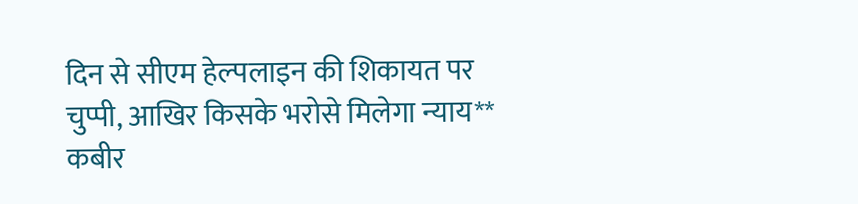दिन से सीएम हेल्पलाइन की शिकायत पर चुप्पी, आखिर किसके भरोसे मिलेगा न्याय** कबीर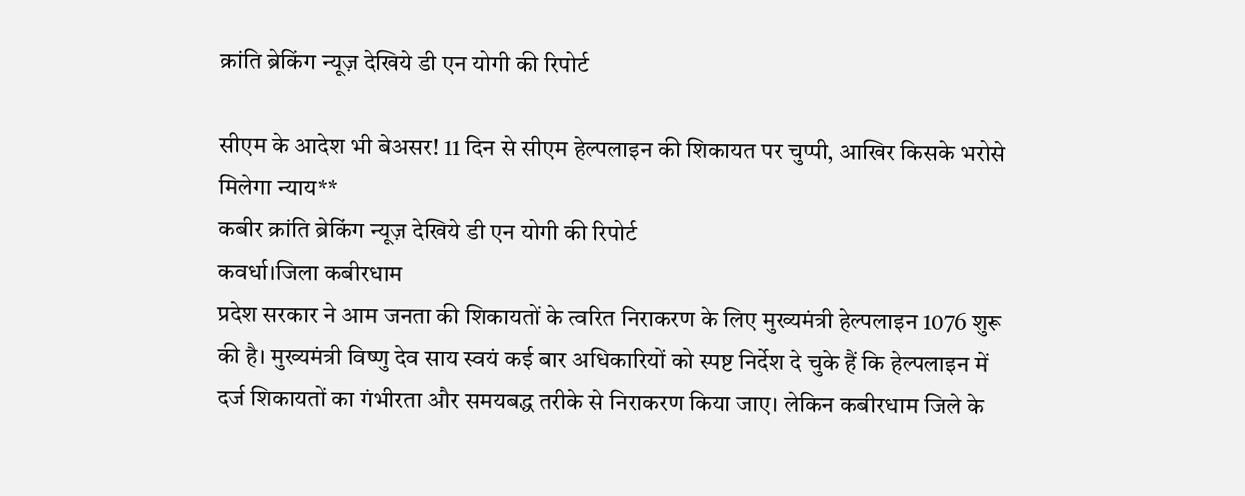क्रांति ब्रेकिंग न्यूज़ देखिये डी एन योगी की रिपोर्ट

सीएम के आदेश भी बेअसर! 11 दिन से सीएम हेल्पलाइन की शिकायत पर चुप्पी, आखिर किसके भरोसे मिलेगा न्याय**
कबीर क्रांति ब्रेकिंग न्यूज़ देखिये डी एन योगी की रिपोर्ट
कवर्धा।जिला कबीरधाम
प्रदेश सरकार ने आम जनता की शिकायतों के त्वरित निराकरण के लिए मुख्यमंत्री हेल्पलाइन 1076 शुरू की है। मुख्यमंत्री विष्णु देव साय स्वयं कई बार अधिकारियों को स्पष्ट निर्देश दे चुके हैं कि हेल्पलाइन में दर्ज शिकायतों का गंभीरता और समयबद्ध तरीके से निराकरण किया जाए। लेकिन कबीरधाम जिले के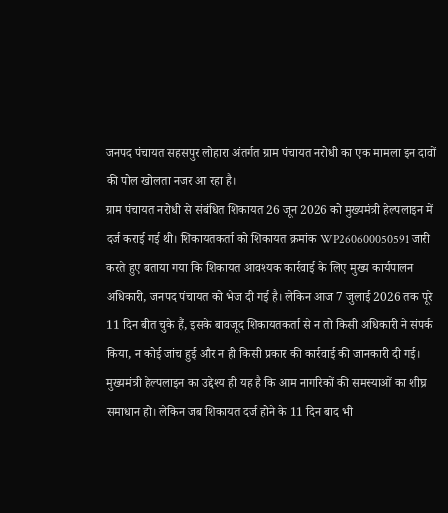जनपद पंचायत सहसपुर लोहारा अंतर्गत ग्राम पंचायत नरोधी का एक मामला इन दावों की पोल खोलता नजर आ रहा है।
ग्राम पंचायत नरोधी से संबंधित शिकायत 26 जून 2026 को मुख्यमंत्री हेल्पलाइन में दर्ज कराई गई थी। शिकायतकर्ता को शिकायत क्रमांक WP260600050591 जारी करते हुए बताया गया कि शिकायत आवश्यक कार्रवाई के लिए मुख्य कार्यपालन अधिकारी, जनपद पंचायत को भेज दी गई है। लेकिन आज 7 जुलाई 2026 तक पूरे 11 दिन बीत चुके हैं, इसके बावजूद शिकायतकर्ता से न तो किसी अधिकारी ने संपर्क किया, न कोई जांच हुई और न ही किसी प्रकार की कार्रवाई की जानकारी दी गई।
मुख्यमंत्री हेल्पलाइन का उद्देश्य ही यह है कि आम नागरिकों की समस्याओं का शीघ्र समाधान हो। लेकिन जब शिकायत दर्ज होने के 11 दिन बाद भी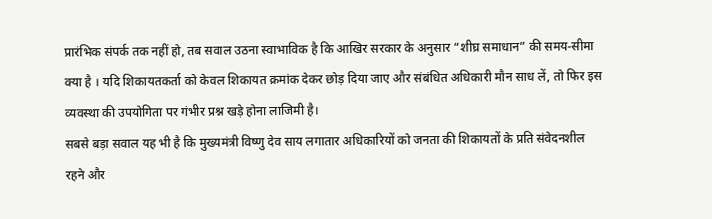प्रारंभिक संपर्क तक नहीं हो, तब सवाल उठना स्वाभाविक है कि आखिर सरकार के अनुसार “शीघ्र समाधान” की समय-सीमा क्या है । यदि शिकायतकर्ता को केवल शिकायत क्रमांक देकर छोड़ दिया जाए और संबंधित अधिकारी मौन साध लें, तो फिर इस व्यवस्था की उपयोगिता पर गंभीर प्रश्न खड़े होना लाजिमी है।
सबसे बड़ा सवाल यह भी है कि मुख्यमंत्री विष्णु देव साय लगातार अधिकारियों को जनता की शिकायतों के प्रति संवेदनशील रहने और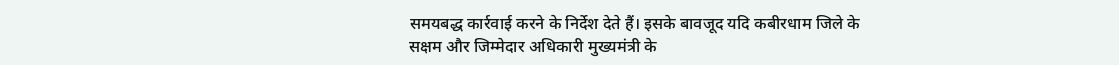समयबद्ध कार्रवाई करने के निर्देश देते हैं। इसके बावजूद यदि कबीरधाम जिले के सक्षम और जिम्मेदार अधिकारी मुख्यमंत्री के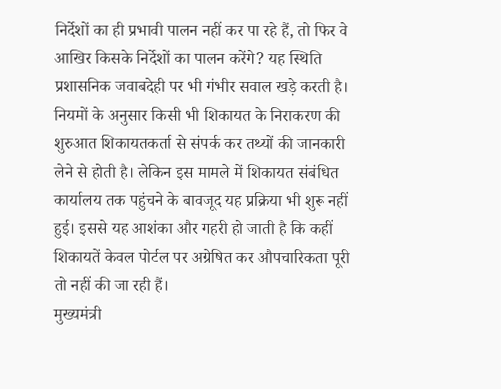निर्देशों का ही प्रभावी पालन नहीं कर पा रहे हैं, तो फिर वे आखिर किसके निर्देशों का पालन करेंगे? यह स्थिति प्रशासनिक जवाबदेही पर भी गंभीर सवाल खड़े करती है।
नियमों के अनुसार किसी भी शिकायत के निराकरण की शुरुआत शिकायतकर्ता से संपर्क कर तथ्यों की जानकारी लेने से होती है। लेकिन इस मामले में शिकायत संबंधित कार्यालय तक पहुंचने के बावजूद यह प्रक्रिया भी शुरू नहीं हुई। इससे यह आशंका और गहरी हो जाती है कि कहीं शिकायतें केवल पोर्टल पर अग्रेषित कर औपचारिकता पूरी तो नहीं की जा रही हैं।
मुख्यमंत्री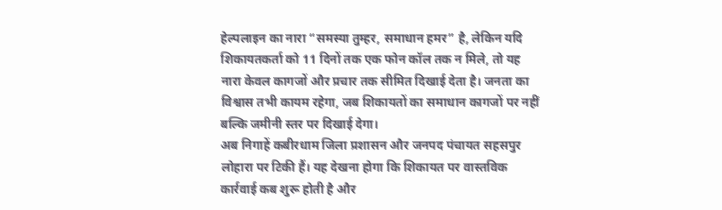हेल्पलाइन का नारा “समस्या तुम्हर, समाधान हमर” है, लेकिन यदि शिकायतकर्ता को 11 दिनों तक एक फोन कॉल तक न मिले, तो यह नारा केवल कागजों और प्रचार तक सीमित दिखाई देता है। जनता का विश्वास तभी कायम रहेगा, जब शिकायतों का समाधान कागजों पर नहीं बल्कि जमीनी स्तर पर दिखाई देगा।
अब निगाहें कबीरधाम जिला प्रशासन और जनपद पंचायत सहसपुर लोहारा पर टिकी हैं। यह देखना होगा कि शिकायत पर वास्तविक कार्रवाई कब शुरू होती है और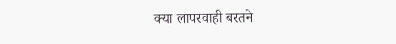क्या लापरवाही बरतने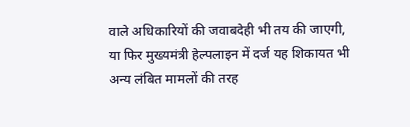वाले अधिकारियों की जवाबदेही भी तय की जाएगी, या फिर मुख्यमंत्री हेल्पलाइन में दर्ज यह शिकायत भी अन्य लंबित मामलों की तरह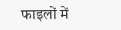फाइलों में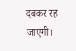दबकर रह जाएगी।